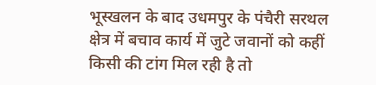भूस्खलन के बाद उधमपुर के पंचैरी सरथल क्षेत्र में बचाव कार्य में जुटे जवानों को कहीं किसी की टांग मिल रही है तो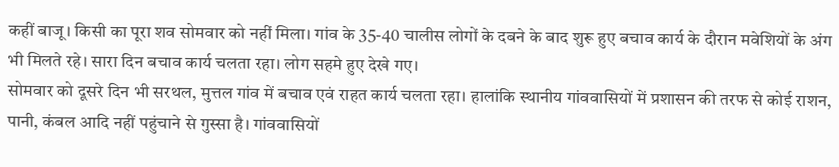कहीं बाजू। किसी का पूरा शव सोमवार को नहीं मिला। गांव के 35-40 चालीस लोगों के दबने के बाद शुरू हुए बचाव कार्य के दौरान मवेशियों के अंग भी मिलते रहे। सारा दिन बचाव कार्य चलता रहा। लोग सहमे हुए देखे गए।
सोमवार को दूसरे दिन भी सरथल, मुत्तल गांव में बचाव एवं राहत कार्य चलता रहा। हालांकि स्थानीय गांववासियों में प्रशासन की तरफ से कोई राशन, पानी, कंबल आदि नहीं पहुंचाने से गुस्सा है। गांववासियों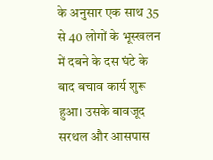के अनुसार एक साथ 35 से 40 लोगों के भूस्खलन में दबने के दस घंटे के बाद बचाव कार्य शुरू हुआ। उसके बावजूद सरथल और आसपास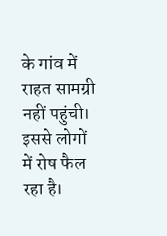के गांव में राहत सामग्री नहीं पहुंची। इससे लोगों में रोष फैल रहा है।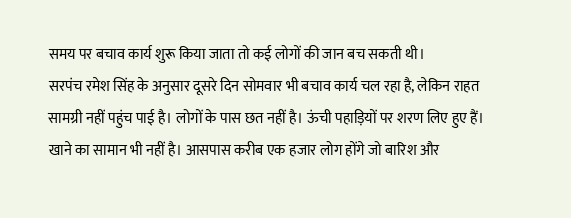समय पर बचाव कार्य शुरू किया जाता तो कई लोगों की जान बच सकती थी।
सरपंच रमेश सिंह के अनुसार दूसरे दिन सोमवार भी बचाव कार्य चल रहा है, लेकिन राहत सामग्री नहीं पहुंच पाई है। लोगों के पास छत नहीं है। ऊंची पहाड़ियों पर शरण लिए हुए हैं। खाने का सामान भी नहीं है। आसपास करीब एक हजार लोग होंगे जो बारिश और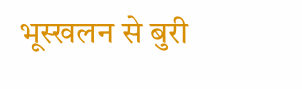भूस्खलन से बुरी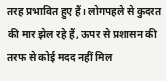तरह प्रभावित हुए हैं। लोगपहले से कुदरत की मार झेल रहे हैं, ऊपर से प्रशासन की तरफ से कोई मदद नहीं मिल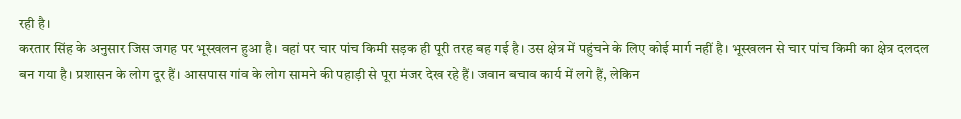रही है।
करतार सिंह के अनुसार जिस जगह पर भूस्खलन हुआ है। वहां पर चार पांच किमी सड़क ही पूरी तरह बह गई है। उस क्षेत्र में पहुंचने के लिए कोई मार्ग नहीं है। भूस्खलन से चार पांच किमी का क्षेत्र दलदल बन गया है। प्रशासन के लोग दूर हैं। आसपास गांव के लोग सामने की पहाड़ी से पूरा मंजर देख रहे हैं। जवान बचाव कार्य में लगे हैं, लेकिन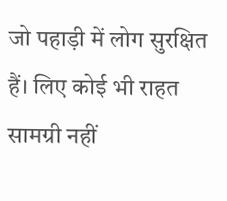जो पहाड़ी में लोग सुरक्षित हैं। लिए कोई भी राहत सामग्री नहीं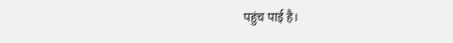पहुंच पाई है।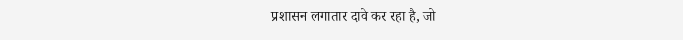प्रशासन लगातार दावे कर रहा है, जो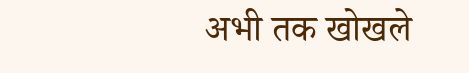अभी तक खोखले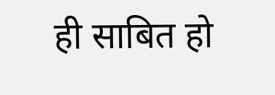ही साबित हो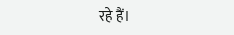रहे हैं।